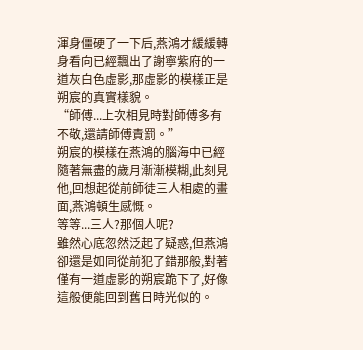渾身僵硬了一下后,燕鴻才緩緩轉身看向已經飄出了謝寧紫府的一道灰白色虛影,那虛影的模樣正是朔宸的真實樣貌。
“師傅...上次相見時對師傅多有不敬,還請師傅責罰。”
朔宸的模樣在燕鴻的腦海中已經隨著無盡的歲月漸漸模糊,此刻見他,回想起從前師徒三人相處的畫面,燕鴻頓生感慨。
等等...三人?那個人呢?
雖然心底忽然泛起了疑惑,但燕鴻卻還是如同從前犯了錯那般,對著僅有一道虛影的朔宸跪下了,好像這般便能回到舊日時光似的。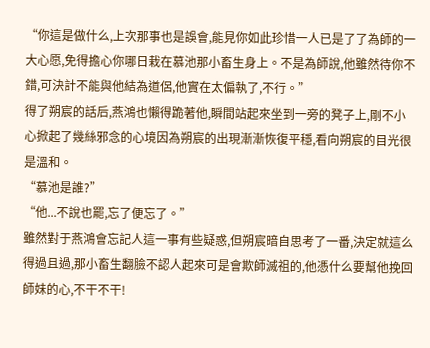“你這是做什么,上次那事也是誤會,能見你如此珍惜一人已是了了為師的一大心愿,免得擔心你哪日栽在慕池那小畜生身上。不是為師說,他雖然待你不錯,可決計不能與他結為道侶,他實在太偏執了,不行。”
得了朔宸的話后,燕鴻也懶得跪著他,瞬間站起來坐到一旁的凳子上,剛不小心掀起了幾絲邪念的心境因為朔宸的出現漸漸恢復平穩,看向朔宸的目光很是溫和。
“慕池是誰?”
“他...不說也罷,忘了便忘了。”
雖然對于燕鴻會忘記人這一事有些疑惑,但朔宸暗自思考了一番,決定就這么得過且過,那小畜生翻臉不認人起來可是會欺師滅祖的,他憑什么要幫他挽回師妹的心,不干不干!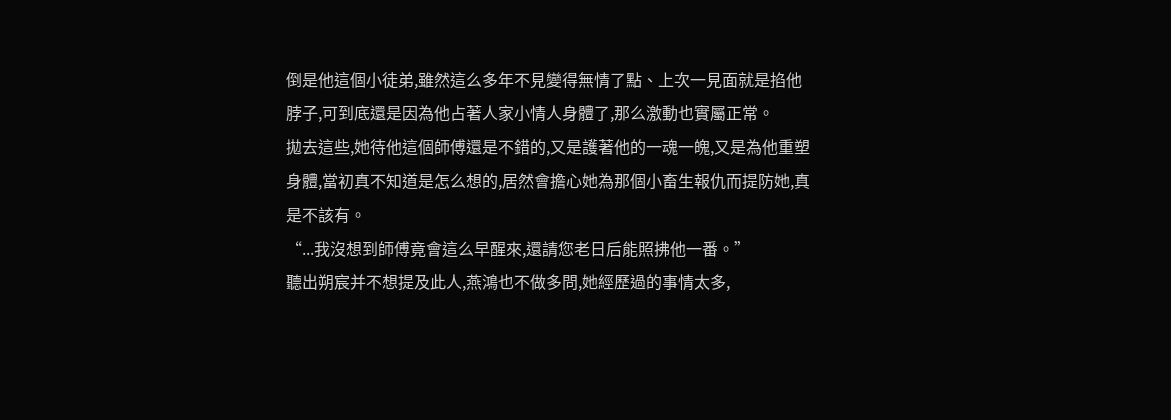倒是他這個小徒弟,雖然這么多年不見變得無情了點、上次一見面就是掐他脖子,可到底還是因為他占著人家小情人身體了,那么激動也實屬正常。
拋去這些,她待他這個師傅還是不錯的,又是護著他的一魂一魄,又是為他重塑身體,當初真不知道是怎么想的,居然會擔心她為那個小畜生報仇而提防她,真是不該有。
“...我沒想到師傅竟會這么早醒來,還請您老日后能照拂他一番。”
聽出朔宸并不想提及此人,燕鴻也不做多問,她經歷過的事情太多,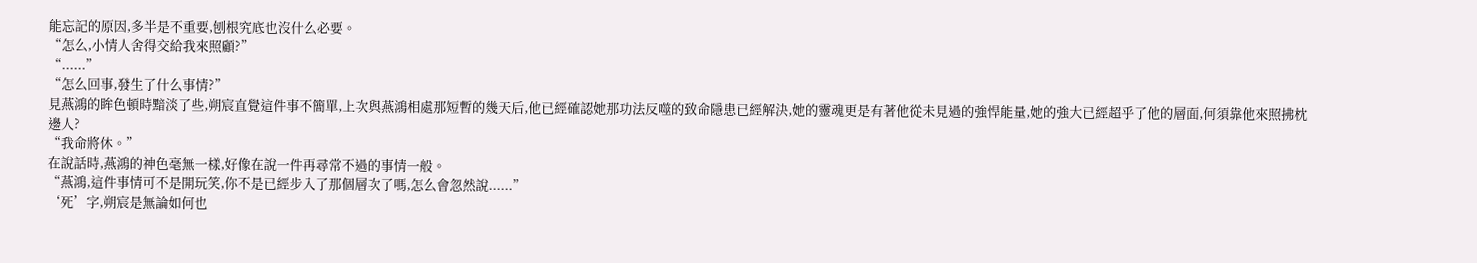能忘記的原因,多半是不重要,刨根究底也沒什么必要。
“怎么,小情人舍得交給我來照顧?”
“......”
“怎么回事,發生了什么事情?”
見燕鴻的眸色頓時黯淡了些,朔宸直覺這件事不簡單,上次與燕鴻相處那短暫的幾天后,他已經確認她那功法反噬的致命隱患已經解決,她的靈魂更是有著他從未見過的強悍能量,她的強大已經超乎了他的層面,何須靠他來照拂枕邊人?
“我命將休。”
在說話時,燕鴻的神色毫無一樣,好像在說一件再尋常不過的事情一般。
“燕鴻,這件事情可不是開玩笑,你不是已經步入了那個層次了嗎,怎么會忽然說......”
‘死’字,朔宸是無論如何也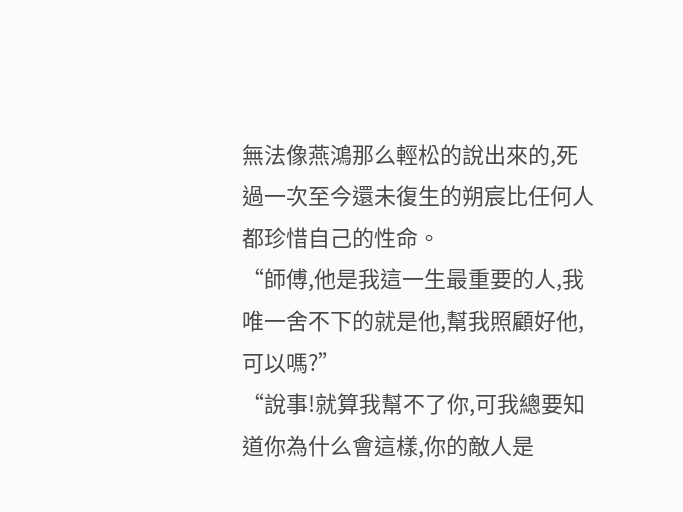無法像燕鴻那么輕松的說出來的,死過一次至今還未復生的朔宸比任何人都珍惜自己的性命。
“師傅,他是我這一生最重要的人,我唯一舍不下的就是他,幫我照顧好他,可以嗎?”
“說事!就算我幫不了你,可我總要知道你為什么會這樣,你的敵人是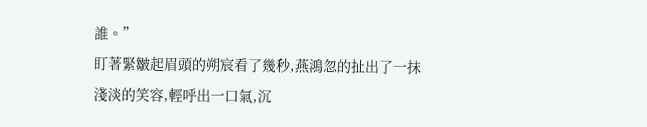誰。”
盯著緊皺起眉頭的朔宸看了幾秒,燕鴻忽的扯出了一抹淺淡的笑容,輕呼出一口氣,沉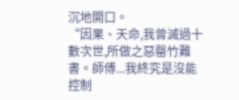沉地開口。
“因果、天命,我曾滅過十數次世,所做之惡罄竹難書。師傅...我終究是沒能控制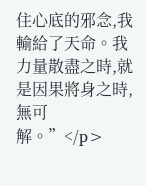住心底的邪念,我輸給了天命。我力量散盡之時,就是因果將身之時,無可解。”</p>